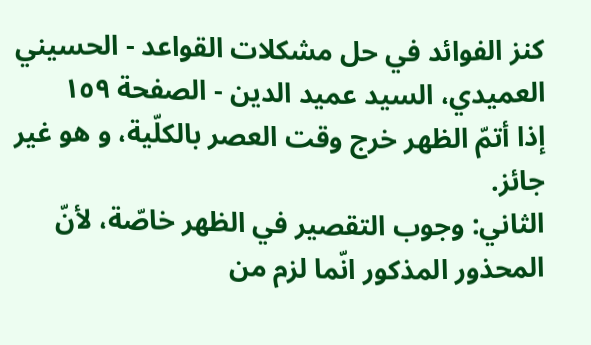كنز الفوائد في حل مشكلات القواعد - الحسيني العميدي، السيد عميد الدين - الصفحة ١٥٩
إذا أتمّ الظهر خرج وقت العصر بالكلّية، و هو غير جائز.
الثاني: وجوب التقصير في الظهر خاصّة، لأنّ المحذور المذكور انّما لزم من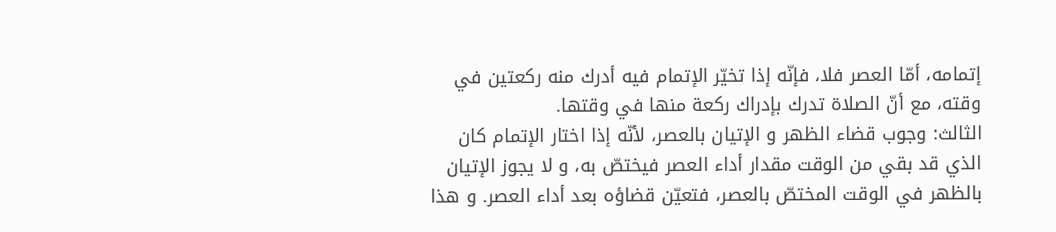إتمامه، أمّا العصر فلا، فإنّه إذا تخيّر الإتمام فيه أدرك منه ركعتين في وقته، مع أنّ الصلاة تدرك بإدراك ركعة منها في وقتها.
الثالث: وجوب قضاء الظهر و الإتيان بالعصر، لأنّه إذا اختار الإتمام كان الذي قد بقي من الوقت مقدار أداء العصر فيختصّ به، و لا يجوز الإتيان بالظهر في الوقت المختصّ بالعصر، فتعيّن قضاؤه بعد أداء العصر. و هذا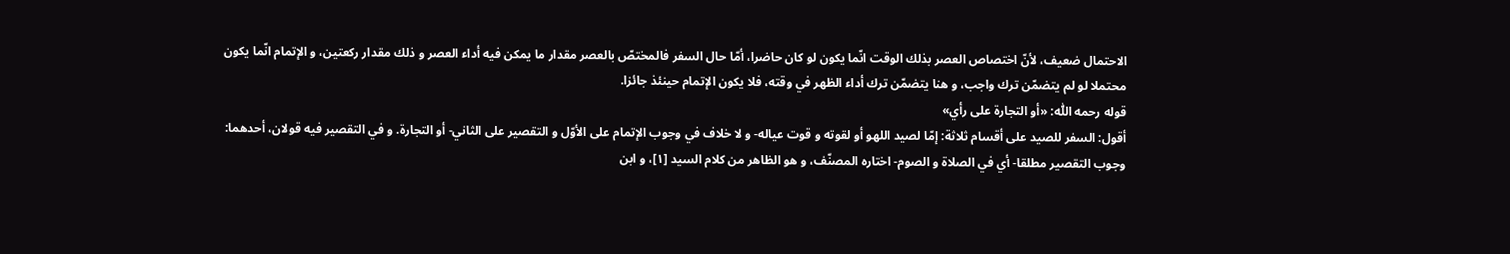الاحتمال ضعيف، لأنّ اختصاص العصر بذلك الوقت انّما يكون لو كان حاضرا، أمّا حال السفر فالمختصّ بالعصر مقدار ما يمكن فيه أداء العصر و ذلك مقدار ركعتين، و الإتمام انّما يكون محتملا لو لم يتضمّن ترك واجب، و هنا يتضمّن ترك أداء الظهر في وقته، فلا يكون الإتمام حينئذ جائزا.
قوله رحمه اللّٰه: «أو التجارة على رأي»
أقول: السفر للصيد على أقسام ثلاثة: إمّا لصيد اللهو أو لقوته و قوت عياله- و لا خلاف في وجوب الإتمام على الأوّل و التقصير على الثاني- أو التجارة. و في التقصير فيه قولان، أحدهما: وجوب التقصير مطلقا- أي في الصلاة و الصوم- اختاره المصنّف، و هو الظاهر من كلام السيد [١]، و ابن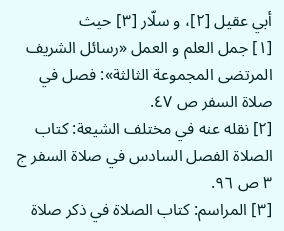أبي عقيل [٢]، و سلّار [٣] حيث
[١] جمل العلم و العمل «رسائل الشريف المرتضى المجموعة الثالثة»: فصل في صلاة السفر ص ٤٧.
[٢] نقله عنه في مختلف الشيعة: كتاب الصلاة الفصل السادس في صلاة السفر ج ٣ ص ٩٦.
[٣] المراسم: كتاب الصلاة في ذكر صلاة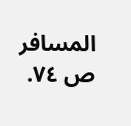المسافر ص ٧٤.